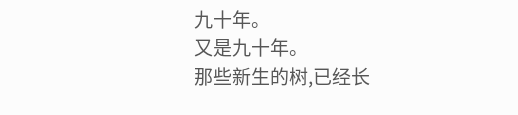九十年。
又是九十年。
那些新生的树,已经长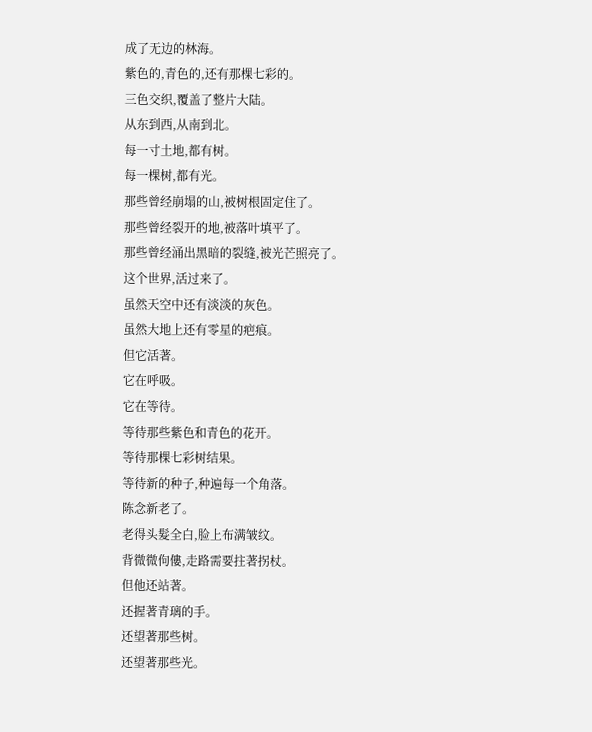成了无边的林海。
紫色的,青色的,还有那棵七彩的。
三色交织,覆盖了整片大陆。
从东到西,从南到北。
每一寸土地,都有树。
每一棵树,都有光。
那些曾经崩塌的山,被树根固定住了。
那些曾经裂开的地,被落叶填平了。
那些曾经涌出黑暗的裂缝,被光芒照亮了。
这个世界,活过来了。
虽然天空中还有淡淡的灰色。
虽然大地上还有零星的疤痕。
但它活著。
它在呼吸。
它在等待。
等待那些紫色和青色的花开。
等待那棵七彩树结果。
等待新的种子,种遍每一个角落。
陈念新老了。
老得头髮全白,脸上布满皱纹。
背微微佝僂,走路需要拄著拐杖。
但他还站著。
还握著青璃的手。
还望著那些树。
还望著那些光。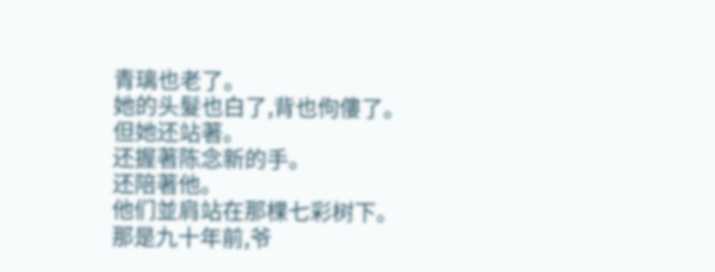青璃也老了。
她的头髮也白了,背也佝僂了。
但她还站著。
还握著陈念新的手。
还陪著他。
他们並肩站在那棵七彩树下。
那是九十年前,爷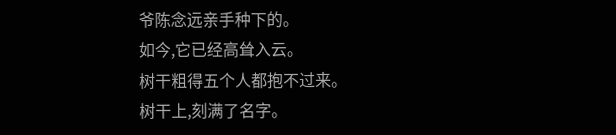爷陈念远亲手种下的。
如今,它已经高耸入云。
树干粗得五个人都抱不过来。
树干上,刻满了名字。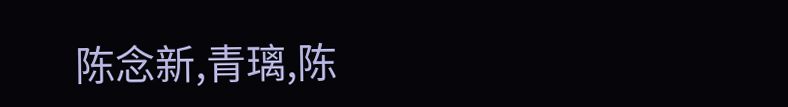陈念新,青璃,陈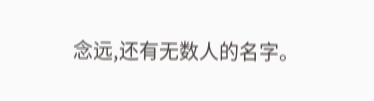念远,还有无数人的名字。